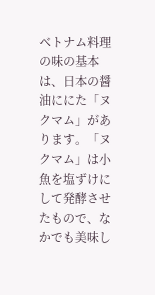ベトナム料理の味の基本は、日本の醤油ににた「ヌクマム」があります。「ヌクマム」は小魚を塩ずけにして発酵させたもので、なかでも美味し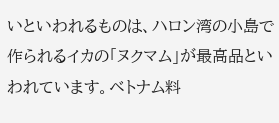いといわれるものは、ハロン湾の小島で作られるイカの「ヌクマム」が最高品といわれています。ベトナム料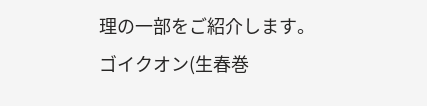理の一部をご紹介します。
ゴイクオン(生春巻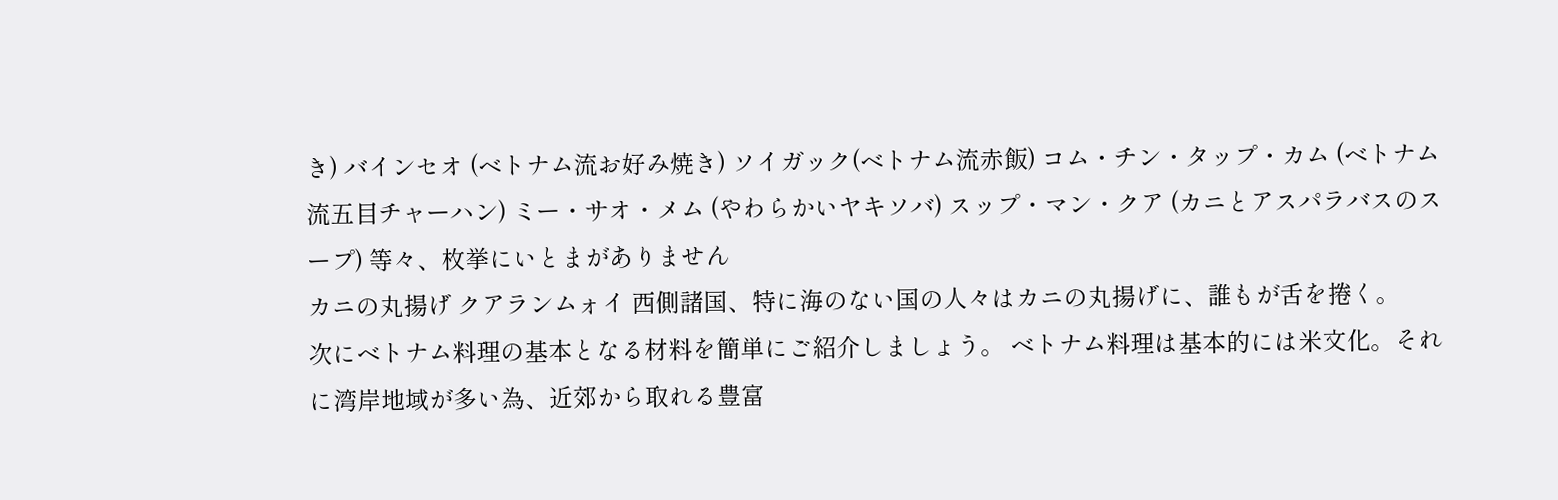き) バインセオ (ベトナム流お好み焼き) ソイガック(ベトナム流赤飯) コム・チン・タップ・カム (ベトナム流五目チャーハン) ミー・サオ・メム (やわらかいヤキソバ) スップ・マン・クア (カニとアスパラバスのスープ) 等々、枚挙にいとまがありません
カニの丸揚げ クアランムォイ 西側諸国、特に海のない国の人々はカニの丸揚げに、誰もが舌を捲く。
次にベトナム料理の基本となる材料を簡単にご紹介しましょう。 ベトナム料理は基本的には米文化。それに湾岸地域が多い為、近郊から取れる豊富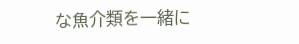な魚介類を一緒に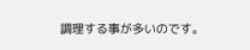調理する事が多いのです。